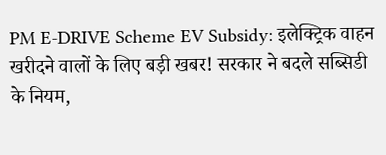PM E-DRIVE Scheme EV Subsidy: इलेक्ट्रिक वाहन खरीदने वालों के लिए बड़ी खबर! सरकार ने बदले सब्सिडी के नियम,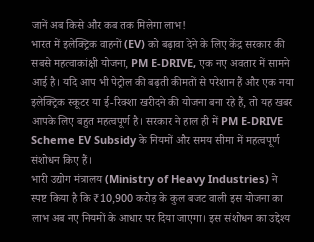जानें अब किसे और कब तक मिलेगा लाभ!
भारत में इलेक्ट्रिक वाहनों (EV) को बढ़ावा देने के लिए केंद्र सरकार की सबसे महत्वाकांक्षी योजना, PM E-DRIVE, एक नए अवतार में सामने आई है। यदि आप भी पेट्रोल की बढ़ती कीमतों से परेशान हैं और एक नया इलेक्ट्रिक स्कूटर या ई-रिक्शा खरीदने की योजना बना रहे हैं, तो यह खबर आपके लिए बहुत महत्वपूर्ण है। सरकार ने हाल ही में PM E-DRIVE Scheme EV Subsidy के नियमों और समय सीमा में महत्वपूर्ण संशोधन किए हैं।
भारी उद्योग मंत्रालय (Ministry of Heavy Industries) ने स्पष्ट किया है कि ₹10,900 करोड़ के कुल बजट वाली इस योजना का लाभ अब नए नियमों के आधार पर दिया जाएगा। इस संशोधन का उद्देश्य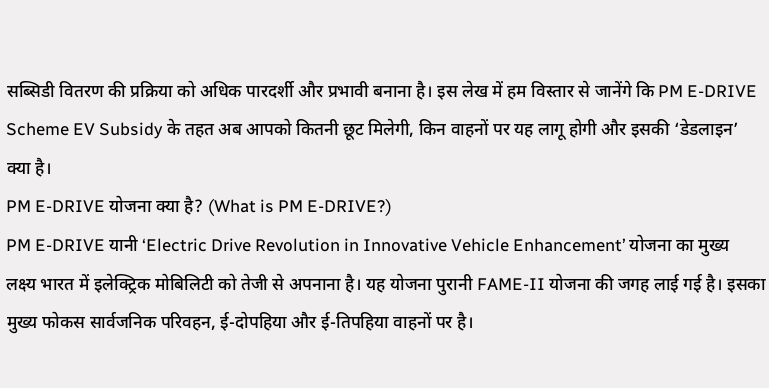सब्सिडी वितरण की प्रक्रिया को अधिक पारदर्शी और प्रभावी बनाना है। इस लेख में हम विस्तार से जानेंगे कि PM E-DRIVE Scheme EV Subsidy के तहत अब आपको कितनी छूट मिलेगी, किन वाहनों पर यह लागू होगी और इसकी ‘डेडलाइन’ क्या है।
PM E-DRIVE योजना क्या है? (What is PM E-DRIVE?)
PM E-DRIVE यानी ‘Electric Drive Revolution in Innovative Vehicle Enhancement’ योजना का मुख्य लक्ष्य भारत में इलेक्ट्रिक मोबिलिटी को तेजी से अपनाना है। यह योजना पुरानी FAME-II योजना की जगह लाई गई है। इसका मुख्य फोकस सार्वजनिक परिवहन, ई-दोपहिया और ई-तिपहिया वाहनों पर है।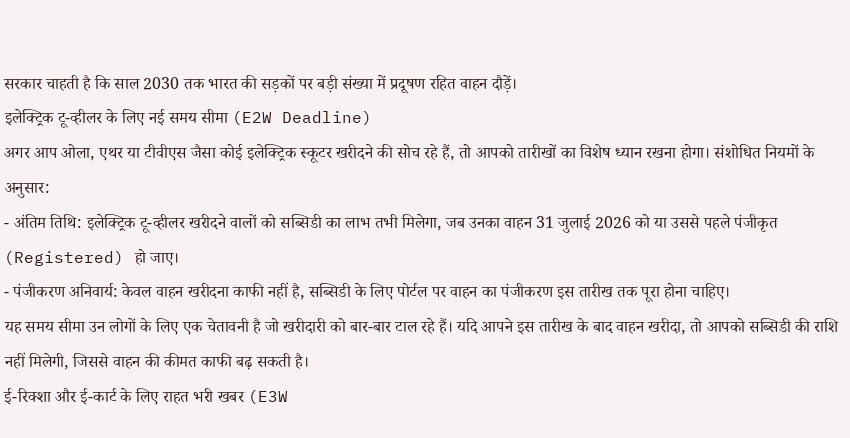सरकार चाहती है कि साल 2030 तक भारत की सड़कों पर बड़ी संख्या में प्रदूषण रहित वाहन दौड़ें।
इलेक्ट्रिक टू-व्हीलर के लिए नई समय सीमा (E2W Deadline)
अगर आप ओला, एथर या टीवीएस जैसा कोई इलेक्ट्रिक स्कूटर खरीदने की सोच रहे हैं, तो आपको तारीखों का विशेष ध्यान रखना होगा। संशोधित नियमों के अनुसार:
- अंतिम तिथि: इलेक्ट्रिक टू-व्हीलर खरीदने वालों को सब्सिडी का लाभ तभी मिलेगा, जब उनका वाहन 31 जुलाई 2026 को या उससे पहले पंजीकृत (Registered) हो जाए।
- पंजीकरण अनिवार्य: केवल वाहन खरीदना काफी नहीं है, सब्सिडी के लिए पोर्टल पर वाहन का पंजीकरण इस तारीख तक पूरा होना चाहिए।
यह समय सीमा उन लोगों के लिए एक चेतावनी है जो खरीदारी को बार-बार टाल रहे हैं। यदि आपने इस तारीख के बाद वाहन खरीदा, तो आपको सब्सिडी की राशि नहीं मिलेगी, जिससे वाहन की कीमत काफी बढ़ सकती है।
ई-रिक्शा और ई-कार्ट के लिए राहत भरी खबर (E3W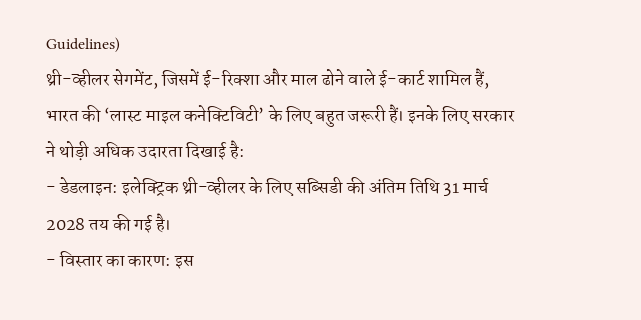Guidelines)
थ्री-व्हीलर सेगमेंट, जिसमें ई-रिक्शा और माल ढोने वाले ई-कार्ट शामिल हैं, भारत की ‘लास्ट माइल कनेक्टिविटी’ के लिए बहुत जरूरी हैं। इनके लिए सरकार ने थोड़ी अधिक उदारता दिखाई है:
- डेडलाइन: इलेक्ट्रिक थ्री-व्हीलर के लिए सब्सिडी की अंतिम तिथि 31 मार्च 2028 तय की गई है।
- विस्तार का कारण: इस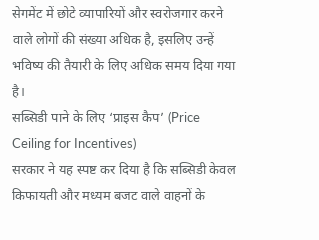सेगमेंट में छोटे व्यापारियों और स्वरोजगार करने वाले लोगों की संख्या अधिक है, इसलिए उन्हें भविष्य की तैयारी के लिए अधिक समय दिया गया है।
सब्सिडी पाने के लिए ‘प्राइस कैप’ (Price Ceiling for Incentives)
सरकार ने यह स्पष्ट कर दिया है कि सब्सिडी केवल किफायती और मध्यम बजट वाले वाहनों के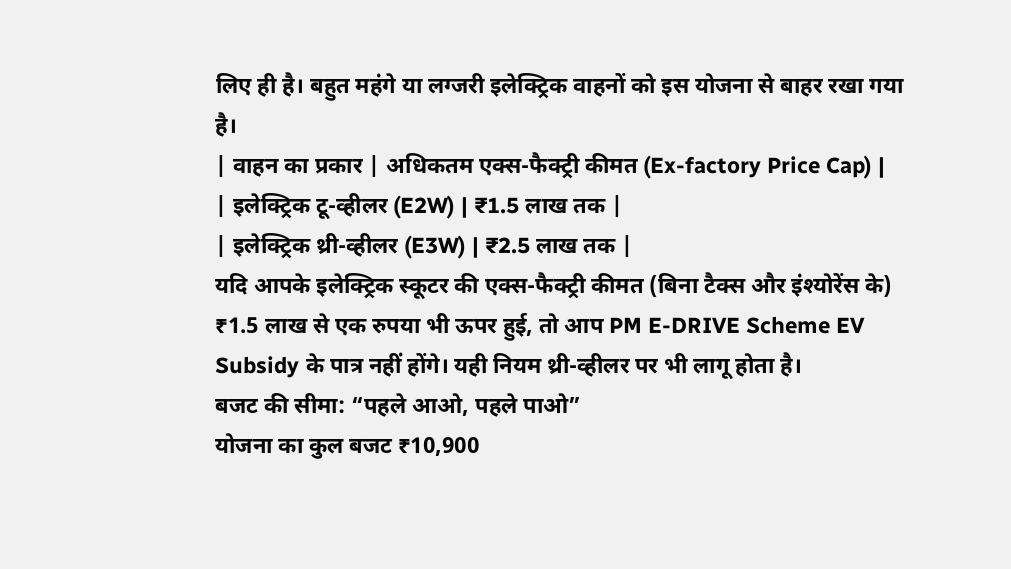लिए ही है। बहुत महंगे या लग्जरी इलेक्ट्रिक वाहनों को इस योजना से बाहर रखा गया है।
| वाहन का प्रकार | अधिकतम एक्स-फैक्ट्री कीमत (Ex-factory Price Cap) |
| इलेक्ट्रिक टू-व्हीलर (E2W) | ₹1.5 लाख तक |
| इलेक्ट्रिक थ्री-व्हीलर (E3W) | ₹2.5 लाख तक |
यदि आपके इलेक्ट्रिक स्कूटर की एक्स-फैक्ट्री कीमत (बिना टैक्स और इंश्योरेंस के) ₹1.5 लाख से एक रुपया भी ऊपर हुई, तो आप PM E-DRIVE Scheme EV Subsidy के पात्र नहीं होंगे। यही नियम थ्री-व्हीलर पर भी लागू होता है।
बजट की सीमा: “पहले आओ, पहले पाओ”
योजना का कुल बजट ₹10,900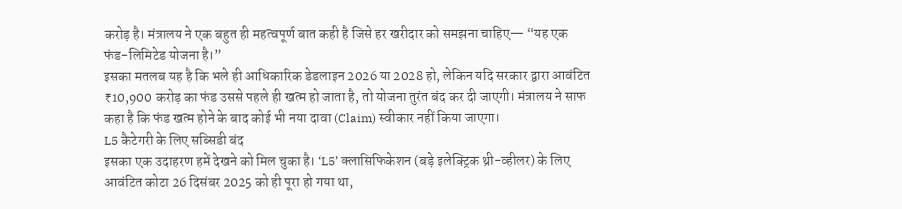करोड़ है। मंत्रालय ने एक बहुत ही महत्वपूर्ण बात कही है जिसे हर खरीदार को समझना चाहिए— “यह एक फंड-लिमिटेड योजना है।”
इसका मतलब यह है कि भले ही आधिकारिक डेडलाइन 2026 या 2028 हो, लेकिन यदि सरकार द्वारा आवंटित ₹10,900 करोड़ का फंड उससे पहले ही खत्म हो जाता है, तो योजना तुरंत बंद कर दी जाएगी। मंत्रालय ने साफ कहा है कि फंड खत्म होने के बाद कोई भी नया दावा (Claim) स्वीकार नहीं किया जाएगा।
L5 कैटेगरी के लिए सब्सिडी बंद
इसका एक उदाहरण हमें देखने को मिल चुका है। ‘L5’ क्लासिफिकेशन (बड़े इलेक्ट्रिक थ्री-व्हीलर) के लिए आवंटित कोटा 26 दिसंबर 2025 को ही पूरा हो गया था,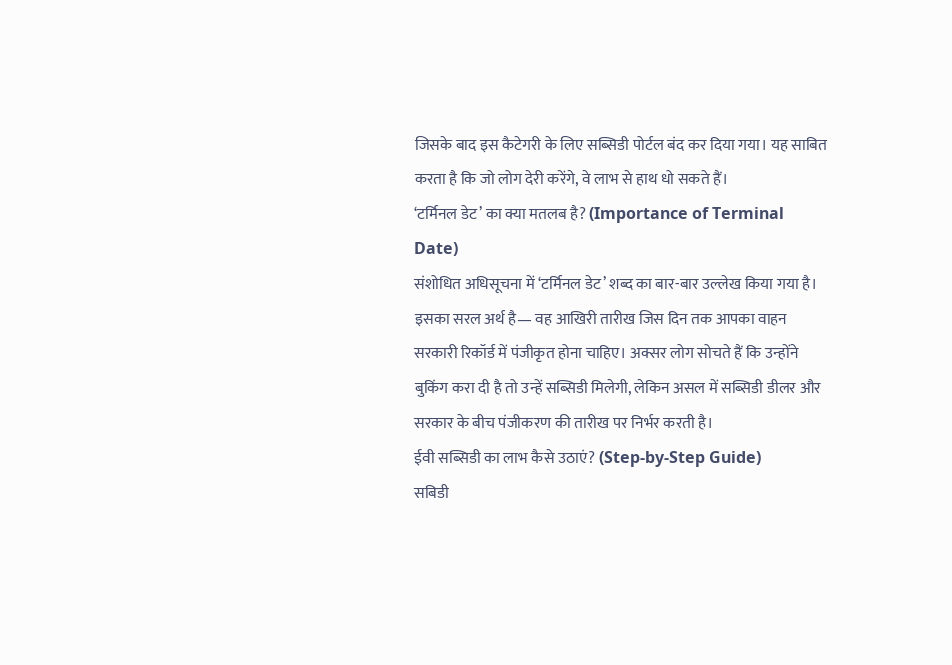जिसके बाद इस कैटेगरी के लिए सब्सिडी पोर्टल बंद कर दिया गया। यह साबित करता है कि जो लोग देरी करेंगे, वे लाभ से हाथ धो सकते हैं।
‘टर्मिनल डेट’ का क्या मतलब है? (Importance of Terminal Date)
संशोधित अधिसूचना में ‘टर्मिनल डेट’ शब्द का बार-बार उल्लेख किया गया है। इसका सरल अर्थ है— वह आखिरी तारीख जिस दिन तक आपका वाहन सरकारी रिकॉर्ड में पंजीकृत होना चाहिए। अक्सर लोग सोचते हैं कि उन्होंने बुकिंग करा दी है तो उन्हें सब्सिडी मिलेगी, लेकिन असल में सब्सिडी डीलर और सरकार के बीच पंजीकरण की तारीख पर निर्भर करती है।
ईवी सब्सिडी का लाभ कैसे उठाएं? (Step-by-Step Guide)
सबिडी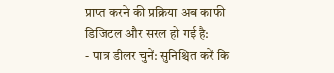प्राप्त करने की प्रक्रिया अब काफी डिजिटल और सरल हो गई है:
- पात्र डीलर चुनें: सुनिश्चित करें कि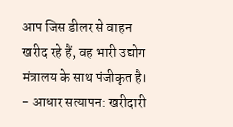आप जिस डीलर से वाहन खरीद रहे हैं, वह भारी उद्योग मंत्रालय के साथ पंजीकृत है।
- आधार सत्यापन: खरीदारी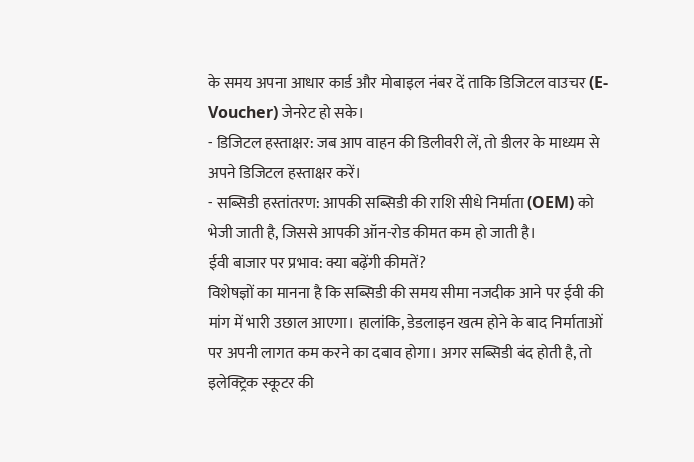के समय अपना आधार कार्ड और मोबाइल नंबर दें ताकि डिजिटल वाउचर (E-Voucher) जेनरेट हो सके।
- डिजिटल हस्ताक्षर: जब आप वाहन की डिलीवरी लें, तो डीलर के माध्यम से अपने डिजिटल हस्ताक्षर करें।
- सब्सिडी हस्तांतरण: आपकी सब्सिडी की राशि सीधे निर्माता (OEM) को भेजी जाती है, जिससे आपकी ऑन-रोड कीमत कम हो जाती है।
ईवी बाजार पर प्रभाव: क्या बढ़ेंगी कीमतें?
विशेषज्ञों का मानना है कि सब्सिडी की समय सीमा नजदीक आने पर ईवी की मांग में भारी उछाल आएगा। हालांकि, डेडलाइन खत्म होने के बाद निर्माताओं पर अपनी लागत कम करने का दबाव होगा। अगर सब्सिडी बंद होती है, तो इलेक्ट्रिक स्कूटर की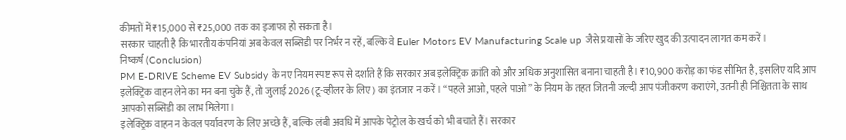कीमतों में ₹15,000 से ₹25,000 तक का इजाफा हो सकता है।
सरकार चाहती है कि भारतीय कंपनियां अब केवल सब्सिडी पर निर्भर न रहें, बल्कि वे Euler Motors EV Manufacturing Scale up जैसे प्रयासों के जरिए खुद की उत्पादन लागत कम करें।
निष्कर्ष (Conclusion)
PM E-DRIVE Scheme EV Subsidy के नए नियम स्पष्ट रूप से दर्शाते हैं कि सरकार अब इलेक्ट्रिक क्रांति को और अधिक अनुशासित बनाना चाहती है। ₹10,900 करोड़ का फंड सीमित है, इसलिए यदि आप इलेक्ट्रिक वाहन लेने का मन बना चुके हैं, तो जुलाई 2026 (टू-व्हीलर के लिए) का इंतजार न करें। “पहले आओ, पहले पाओ” के नियम के तहत जितनी जल्दी आप पंजीकरण कराएंगे, उतनी ही निश्चितता के साथ आपको सब्सिडी का लाभ मिलेगा।
इलेक्ट्रिक वाहन न केवल पर्यावरण के लिए अच्छे हैं, बल्कि लंबी अवधि में आपके पेट्रोल के खर्च को भी बचाते हैं। सरकार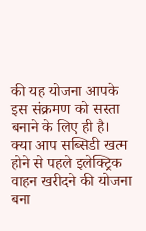की यह योजना आपके इस संक्रमण को सस्ता बनाने के लिए ही है।
क्या आप सब्सिडी खत्म होने से पहले इलेक्ट्रिक वाहन खरीदने की योजना बना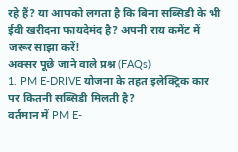रहे हैं? या आपको लगता है कि बिना सब्सिडी के भी ईवी खरीदना फायदेमंद है? अपनी राय कमेंट में जरूर साझा करें!
अक्सर पूछे जाने वाले प्रश्न (FAQs)
1. PM E-DRIVE योजना के तहत इलेक्ट्रिक कार पर कितनी सब्सिडी मिलती है?
वर्तमान में PM E-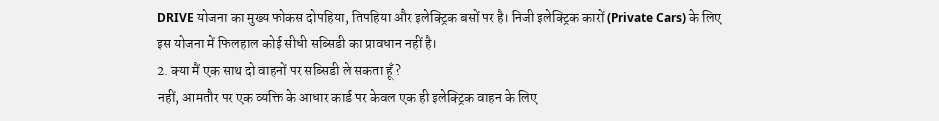DRIVE योजना का मुख्य फोकस दोपहिया, तिपहिया और इलेक्ट्रिक बसों पर है। निजी इलेक्ट्रिक कारों (Private Cars) के लिए इस योजना में फिलहाल कोई सीधी सब्सिडी का प्रावधान नहीं है।
2. क्या मैं एक साथ दो वाहनों पर सब्सिडी ले सकता हूँ?
नहीं, आमतौर पर एक व्यक्ति के आधार कार्ड पर केवल एक ही इलेक्ट्रिक वाहन के लिए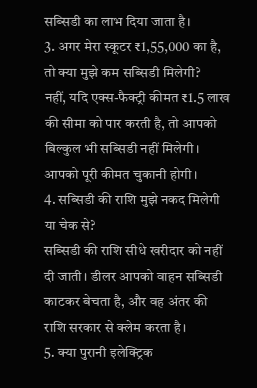सब्सिडी का लाभ दिया जाता है।
3. अगर मेरा स्कूटर ₹1,55,000 का है, तो क्या मुझे कम सब्सिडी मिलेगी?
नहीं, यदि एक्स-फैक्ट्री कीमत ₹1.5 लाख की सीमा को पार करती है, तो आपको बिल्कुल भी सब्सिडी नहीं मिलेगी। आपको पूरी कीमत चुकानी होगी।
4. सब्सिडी की राशि मुझे नकद मिलेगी या चेक से?
सब्सिडी की राशि सीधे खरीदार को नहीं दी जाती। डीलर आपको वाहन सब्सिडी काटकर बेचता है, और वह अंतर की राशि सरकार से क्लेम करता है।
5. क्या पुरानी इलेक्ट्रिक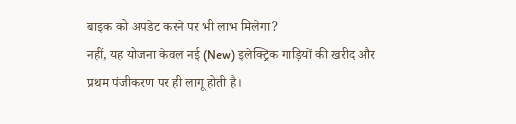बाइक को अपडेट करने पर भी लाभ मिलेगा?
नहीं, यह योजना केवल नई (New) इलेक्ट्रिक गाड़ियों की खरीद और प्रथम पंजीकरण पर ही लागू होती है।